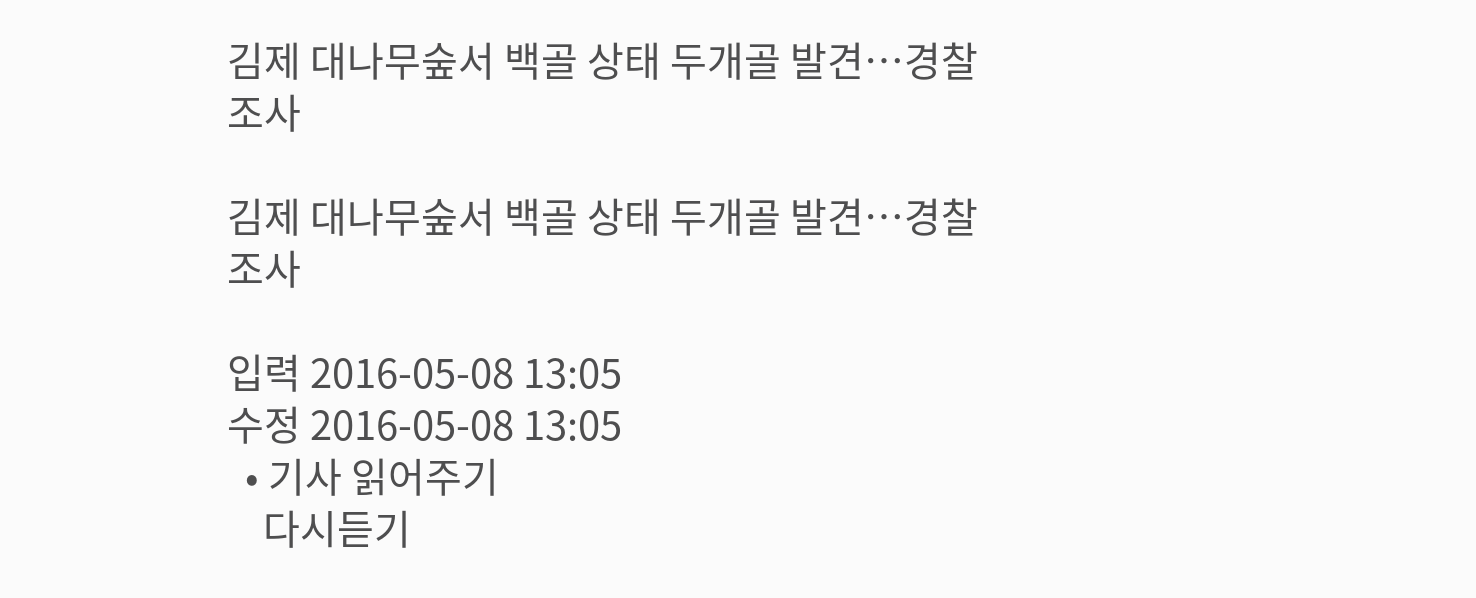김제 대나무숲서 백골 상태 두개골 발견…경찰 조사

김제 대나무숲서 백골 상태 두개골 발견…경찰 조사

입력 2016-05-08 13:05
수정 2016-05-08 13:05
  • 기사 읽어주기
    다시듣기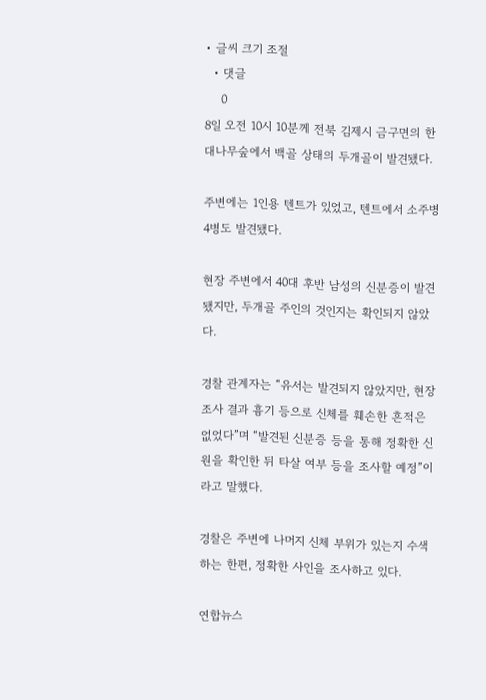• 글씨 크기 조절
  • 댓글
    0
8일 오전 10시 10분께 전북 김제시 금구면의 한 대나무숲에서 백골 상태의 두개골이 발견됐다.

주변에는 1인용 텐트가 있었고, 텐트에서 소주병 4병도 발견됐다.

현장 주변에서 40대 후반 남성의 신분증이 발견됐지만, 두개골 주인의 것인지는 확인되지 않았다.

경찰 관계자는 “유서는 발견되지 않았지만, 현장 조사 결과 흉기 등으로 신체를 훼손한 흔적은 없었다”며 “발견된 신분증 등을 통해 정확한 신원을 확인한 뒤 타살 여부 등을 조사할 예정”이라고 말했다.

경찰은 주변에 나머지 신체 부위가 있는지 수색하는 한편, 정확한 사인을 조사하고 있다.

연합뉴스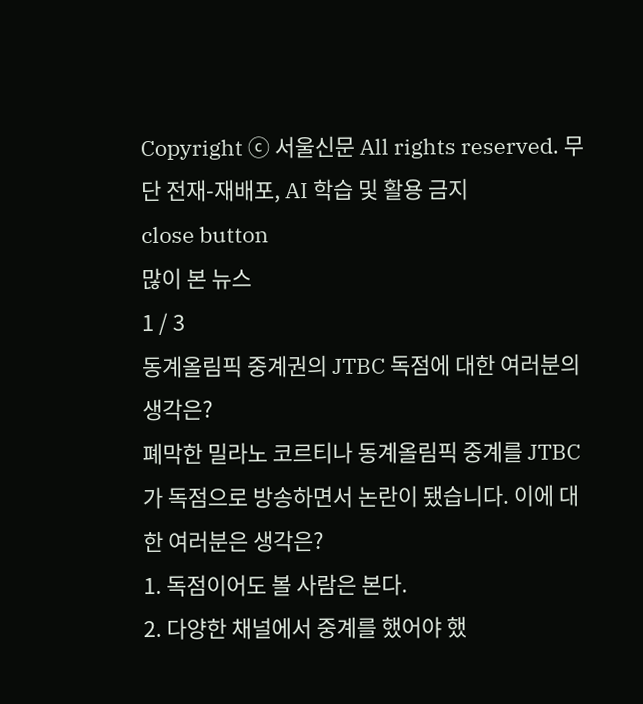Copyright ⓒ 서울신문 All rights reserved. 무단 전재-재배포, AI 학습 및 활용 금지
close button
많이 본 뉴스
1 / 3
동계올림픽 중계권의 JTBC 독점에 대한 여러분의 생각은?
폐막한 밀라노 코르티나 동계올림픽 중계를 JTBC가 독점으로 방송하면서 논란이 됐습니다. 이에 대한 여러분은 생각은?
1. 독점이어도 볼 사람은 본다.
2. 다양한 채널에서 중계를 했어야 했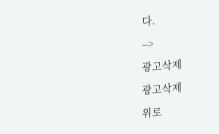다.
-->
광고삭제
광고삭제
위로